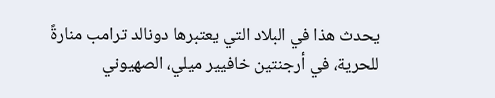يحدث هذا في البلاد التي يعتبرها دونالد ترامب منارةً للحرية، في أرجنتين خافيير ميلي، الصهيوني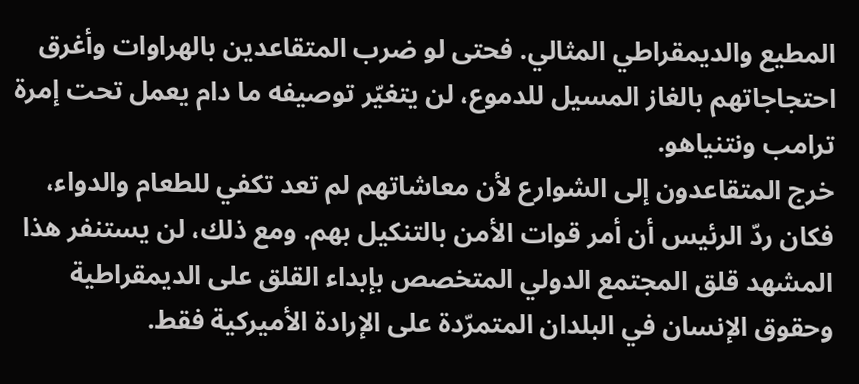المطيع والديمقراطي المثالي. فحتى لو ضرب المتقاعدين بالهراوات وأغرق احتجاجاتهم بالغاز المسيل للدموع، لن يتغيّر توصيفه ما دام يعمل تحت إمرة ترامب ونتنياهو.
خرج المتقاعدون إلى الشوارع لأن معاشاتهم لم تعد تكفي للطعام والدواء، فكان ردّ الرئيس أن أمر قوات الأمن بالتنكيل بهم. ومع ذلك، لن يستنفر هذا المشهد قلق المجتمع الدولي المتخصص بإبداء القلق على الديمقراطية وحقوق الإنسان في البلدان المتمرّدة على الإرادة الأميركية فقط.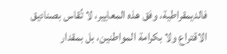فالديمقراطية، وفق هذه المعايير، لا تُقاس بصناديق الاقتراع ولا بكرامة المواطنين، بل بمقدار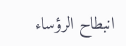انبطاح الرؤساء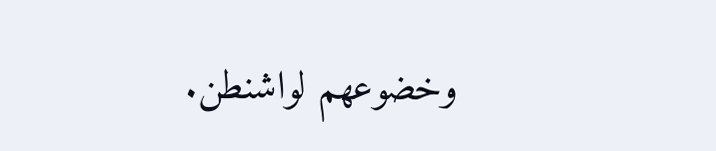وخضوعهم لواشنطن.